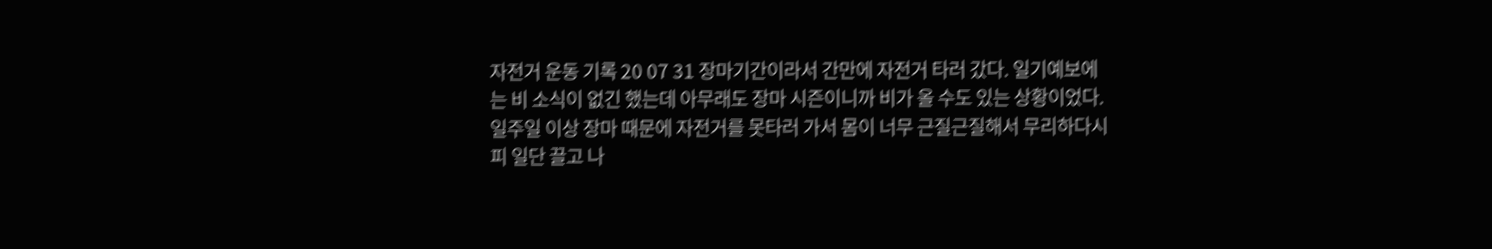자전거 운동 기록 20 07 31 장마기간이라서 간만에 자전거 타러 갔다. 일기예보에는 비 소식이 없긴 했는데 아무래도 장마 시즌이니까 비가 올 수도 있는 상황이었다. 일주일 이상 장마 때문에 자전거를 못타러 가서 몸이 너무 근질근질해서 무리하다시피 일단 끌고 나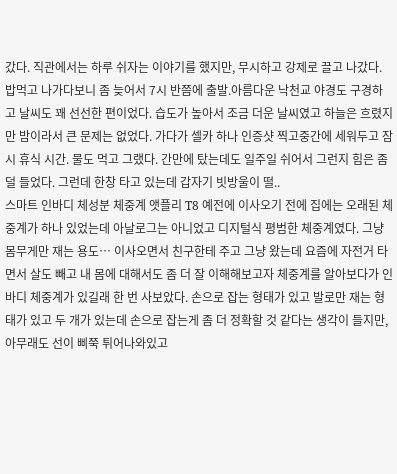갔다. 직관에서는 하루 쉬자는 이야기를 했지만, 무시하고 강제로 끌고 나갔다. 밥먹고 나가다보니 좀 늦어서 7시 반쯤에 출발.아름다운 낙천교 야경도 구경하고 날씨도 꽤 선선한 편이었다. 습도가 높아서 조금 더운 날씨였고 하늘은 흐렸지만 밤이라서 큰 문제는 없었다. 가다가 셀카 하나 인증샷 찍고중간에 세워두고 잠시 휴식 시간. 물도 먹고 그랬다. 간만에 탔는데도 일주일 쉬어서 그런지 힘은 좀 덜 들었다. 그런데 한창 타고 있는데 갑자기 빗방울이 떨..
스마트 인바디 체성분 체중계 앳플리 T8 예전에 이사오기 전에 집에는 오래된 체중계가 하나 있었는데 아날로그는 아니었고 디지털식 평범한 체중계였다. 그냥 몸무게만 재는 용도… 이사오면서 친구한테 주고 그냥 왔는데 요즘에 자전거 타면서 살도 빼고 내 몸에 대해서도 좀 더 잘 이해해보고자 체중계를 알아보다가 인바디 체중계가 있길래 한 번 사보았다. 손으로 잡는 형태가 있고 발로만 재는 형태가 있고 두 개가 있는데 손으로 잡는게 좀 더 정확할 것 같다는 생각이 들지만, 아무래도 선이 삐쭉 튀어나와있고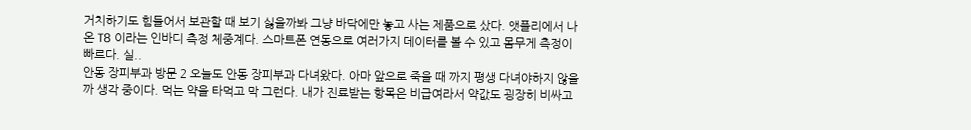거치하기도 힘들어서 보관할 때 보기 싫을까봐 그냥 바닥에만 놓고 사는 제품으로 샀다. 앳플리에서 나온 T8 이라는 인바디 측정 체중계다. 스마트폰 연동으로 여러가지 데이터를 볼 수 있고 몸무게 측정이 빠르다. 실..
안동 장피부과 방문 2 오늘도 안동 장피부과 다녀왔다. 아마 앞으로 죽을 때 까지 평생 다녀야하지 않을까 생각 중이다. 먹는 약을 타먹고 막 그런다. 내가 진료받는 항목은 비급여라서 약값도 굉장히 비싸고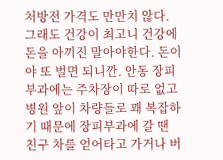처방전 가격도 만만치 않다. 그래도 건강이 최고니 건강에 돈을 아끼진 말아야한다. 돈이야 또 벌면 되니깐. 안동 장피부과에는 주차장이 따로 없고 병원 앞이 차량들로 꽤 복잡하기 때문에 장피부과에 갈 땐 친구 차를 얻어타고 가거나 버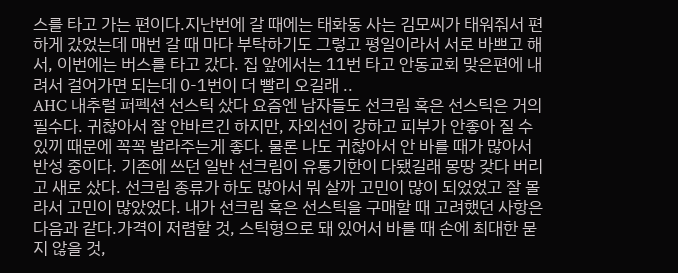스를 타고 가는 편이다.지난번에 갈 때에는 태화동 사는 김모씨가 태워줘서 편하게 갔었는데 매번 갈 때 마다 부탁하기도 그렇고 평일이라서 서로 바쁘고 해서, 이번에는 버스를 타고 갔다. 집 앞에서는 11번 타고 안동교회 맞은편에 내려서 걸어가면 되는데 0-1번이 더 빨리 오길래 ..
AHC 내추럴 퍼펙션 선스틱 샀다 요즘엔 남자들도 선크림 혹은 선스틱은 거의 필수다. 귀찮아서 잘 안바르긴 하지만, 자외선이 강하고 피부가 안좋아 질 수 있끼 때문에 꼭꼭 발라주는게 좋다. 물론 나도 귀찮아서 안 바를 때가 많아서 반성 중이다. 기존에 쓰던 일반 선크림이 유통기한이 다됐길래 몽땅 갖다 버리고 새로 샀다. 선크림 종류가 하도 많아서 뭐 살까 고민이 많이 되었었고 잘 몰라서 고민이 많았었다. 내가 선크림 혹은 선스틱을 구매할 때 고려했던 사항은 다음과 같다.가격이 저렴할 것, 스틱형으로 돼 있어서 바를 때 손에 최대한 묻지 않을 것,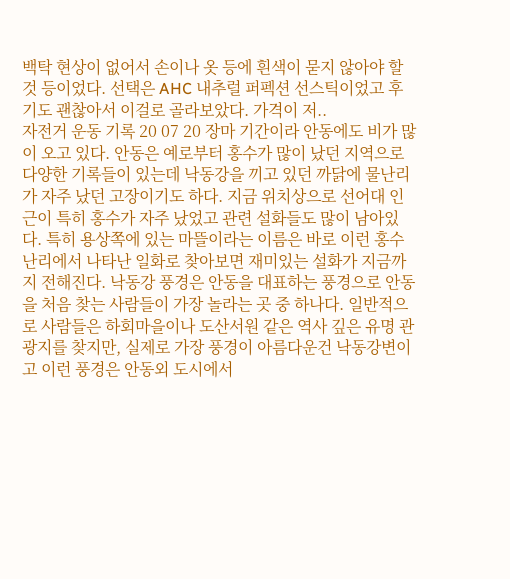백탁 현상이 없어서 손이나 옷 등에 흰색이 묻지 않아야 할 것 등이었다. 선택은 AHC 내추럴 퍼펙션 선스틱이었고 후기도 괜찮아서 이걸로 골라보았다. 가격이 저..
자전거 운동 기록 20 07 20 장마 기간이라 안동에도 비가 많이 오고 있다. 안동은 예로부터 홍수가 많이 났던 지역으로 다양한 기록들이 있는데 낙동강을 끼고 있던 까닭에 물난리가 자주 났던 고장이기도 하다. 지금 위치상으로 선어대 인근이 특히 홍수가 자주 났었고 관련 설화들도 많이 남아있다. 특히 용상쪽에 있는 마뜰이라는 이름은 바로 이런 홍수 난리에서 나타난 일화로 찾아보면 재미있는 설화가 지금까지 전해진다. 낙동강 풍경은 안동을 대표하는 풍경으로 안동을 처음 찾는 사람들이 가장 놀라는 곳 중 하나다. 일반적으로 사람들은 하회마을이나 도산서원 같은 역사 깊은 유명 관광지를 찾지만, 실제로 가장 풍경이 아름다운건 낙동강변이고 이런 풍경은 안동외 도시에서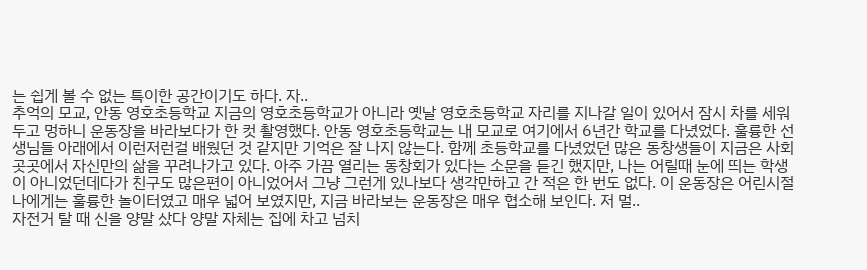는 쉽게 볼 수 없는 특이한 공간이기도 하다. 자..
추억의 모교, 안동 영호초등학교 지금의 영호초등학교가 아니라 옛날 영호초등학교 자리를 지나갈 일이 있어서 잠시 차를 세워두고 멍하니 운동장을 바라보다가 한 컷 촬영했다. 안동 영호초등학교는 내 모교로 여기에서 6년간 학교를 다녔었다. 훌륭한 선생님들 아래에서 이런저런걸 배웠던 것 같지만 기억은 잘 나지 않는다. 함께 초등학교를 다녔었던 많은 동창생들이 지금은 사회 곳곳에서 자신만의 삶을 꾸려나가고 있다. 아주 가끔 열리는 동창회가 있다는 소문을 듣긴 했지만, 나는 어릴때 눈에 띄는 학생이 아니었던데다가 친구도 많은편이 아니었어서 그냥 그런게 있나보다 생각만하고 간 적은 한 번도 없다. 이 운동장은 어린시절 나에게는 훌륭한 놀이터였고 매우 넓어 보였지만, 지금 바라보는 운동장은 매우 협소해 보인다. 저 멀..
자전거 탈 때 신을 양말 샀다 양말 자체는 집에 차고 넘치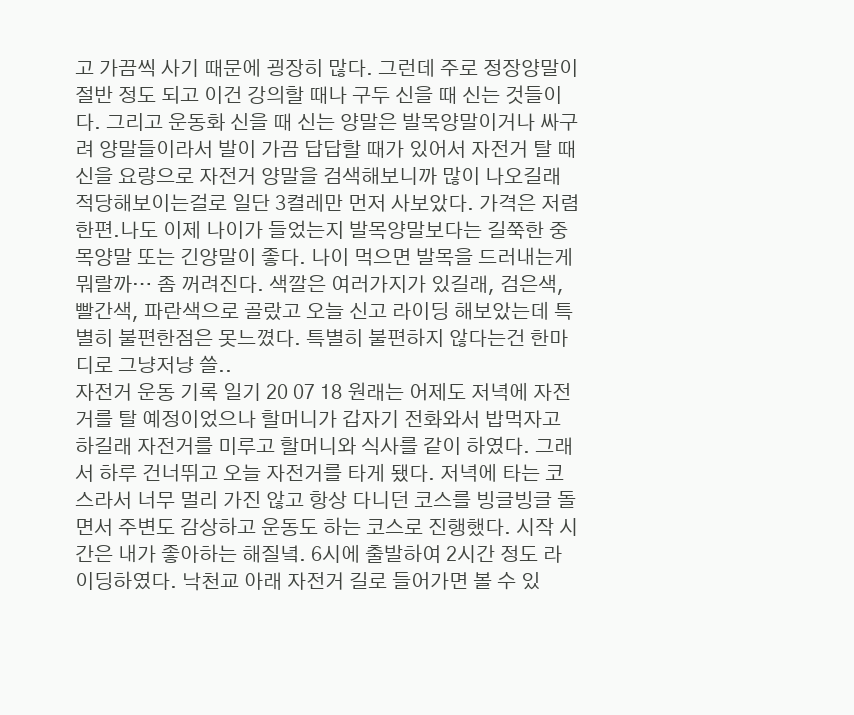고 가끔씩 사기 때문에 굉장히 많다. 그런데 주로 정장양말이 절반 정도 되고 이건 강의할 때나 구두 신을 때 신는 것들이다. 그리고 운동화 신을 때 신는 양말은 발목양말이거나 싸구려 양말들이라서 발이 가끔 답답할 때가 있어서 자전거 탈 때 신을 요량으로 자전거 양말을 검색해보니까 많이 나오길래 적당해보이는걸로 일단 3켤레만 먼저 사보았다. 가격은 저렴한편.나도 이제 나이가 들었는지 발목양말보다는 길쭉한 중목양말 또는 긴양말이 좋다. 나이 먹으면 발목을 드러내는게 뭐랄까… 좀 꺼려진다. 색깔은 여러가지가 있길래, 검은색, 빨간색, 파란색으로 골랐고 오늘 신고 라이딩 해보았는데 특별히 불편한점은 못느꼈다. 특별히 불편하지 않다는건 한마디로 그냥저냥 쓸..
자전거 운동 기록 일기 20 07 18 원래는 어제도 저녁에 자전거를 탈 예정이었으나 할머니가 갑자기 전화와서 밥먹자고 하길래 자전거를 미루고 할머니와 식사를 같이 하였다. 그래서 하루 건너뛰고 오늘 자전거를 타게 됐다. 저녁에 타는 코스라서 너무 멀리 가진 않고 항상 다니던 코스를 빙글빙글 돌면서 주변도 감상하고 운동도 하는 코스로 진행했다. 시작 시간은 내가 좋아하는 해질녘. 6시에 출발하여 2시간 정도 라이딩하였다. 낙천교 아래 자전거 길로 들어가면 볼 수 있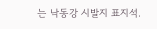는 낙동강 시발지 표지석.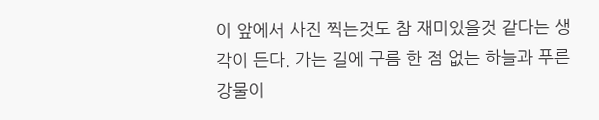이 앞에서 사진 찍는것도 참 재미있을것 같다는 생각이 든다. 가는 길에 구름 한 점 없는 하늘과 푸른 강물이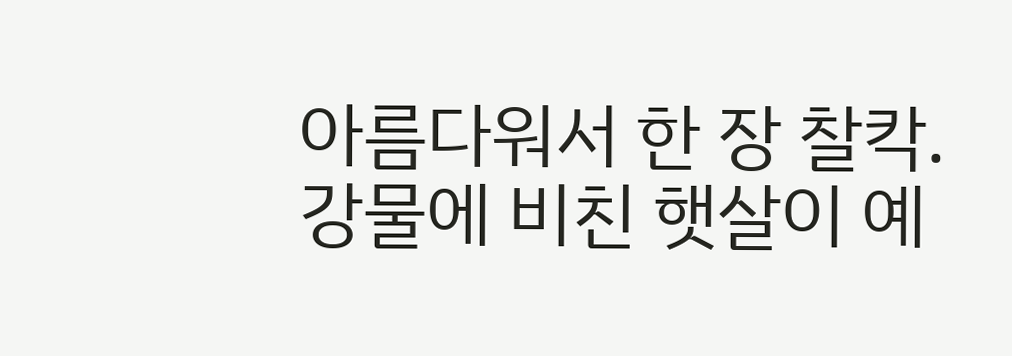아름다워서 한 장 찰칵. 강물에 비친 햇살이 예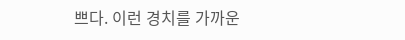쁘다. 이런 경치를 가까운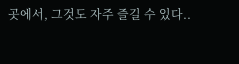곳에서, 그것도 자주 즐길 수 있다..